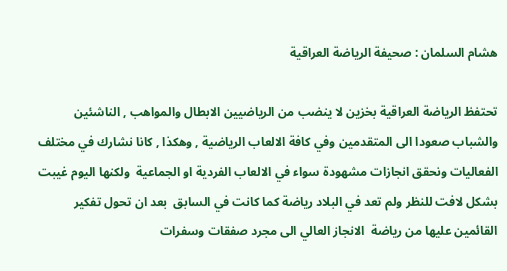هشام السلمان : صحيفة الرياضة العراقية

تحتفظ الرياضة العراقية بخزين لا ينضب من الرياضيين الابطال والمواهب , الناشئين والشباب صعودا الى المتقدمين وفي كافة الالعاب الرياضية , وهكذا , كانا نشارك في مختلف الفعاليات ونحقق انجازات مشهودة سواء في الالعاب الفردية او الجماعية  ولكنها اليوم غيبت بشكل لافت للنظر ولم تعد في البلاد رياضة كما كانت في السابق  بعد ان تحول تفكير القائمين عليها من رياضة  الانجاز العالي الى مجرد صفقات وسفرات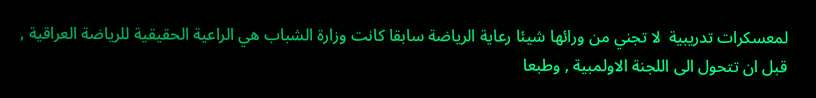لمعسكرات تدريبية  لا تجني من ورائها شيئا رعاية الرياضة سابقا كانت وزارة الشباب هي الراعية الحقيقية للرياضة العراقية , قبل ان تتحول الى اللجنة الاولمبية , وطبعا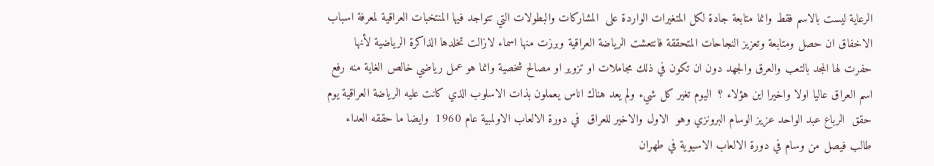الرعاية ليست بالاسم فقط وانما متابعة جادة لكل المتغيرات الواردة على  المشاركات والبطولات التي تتواجد فيها المنتخبات العراقية لمعرفة اسباب الاخفاق ان حصل ومتابعة وتعزيز النجاحات المتحققة فانتعشت الرياضة العراقية وبرزت منها اسماء لازالت تخلدها الذاكرة الرياضية لأنها حفرت لها المجد بالتعب والعرق والجهد دون ان تكون في ذلك مجاملات او تزوير او مصالح شخصية وانما هو عمل رياضي خالص الغاية منه رفع اسم العراق عاليا اولا واخيرا اين هؤلاء ؟  اليوم تغير كل شيء ولم يعد هناك اناس يعملون بذات الاسلوب الذي كانت عليه الرياضة العراقية يوم حقق  الرباع عبد الواحد عزيز الوسام البرونزي وهو  الاول والاخير للعراق  في دورة الالعاب الاولمبية عام 1960  وايضا ما حققه العداء طالب فيصل من وسام في دورة الالعاب الاسيوية في طهران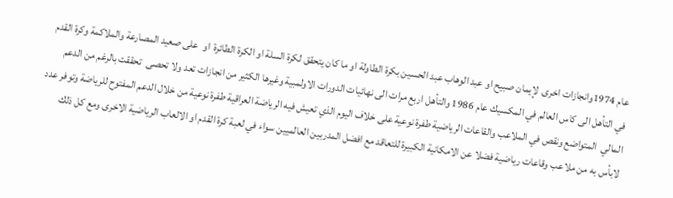عام 1974وانجازات اخرى  لإيمان صبيح او عبد الوهاب عبد الحسين بكرة الطاولة او ما كان يتحقق لكرة السلة او الكرة الطائرة  او  على صعيد المصارعة والملاكمة وكرة القدم في التأهل الى كاس العالم في المكسيك عام 1986 والتأهل اربع مرات الى نهائيات الدورات الاولمبية وغيرها الكثير من انجازات تعد ولا تحصى  تحققت بالرغم من الدعم المالي  المتواضع ونقص في الملاعب والقاعات الرياضية طفرة نوعية على خلاف اليوم الذي تعيش فيه الرياضة العراقية طفرة نوعية من خلال الدعم المفتوح للرياضة وتوفر عدد لابأس به من ملاعب وقاعات رياضية فضلا عن الامكانية الكبيرة للتعاقد مع افضل المدربين العالميين سواء في لعبة كرة القدم او الالعاب الرياضية الاخرى ومع كل ذلك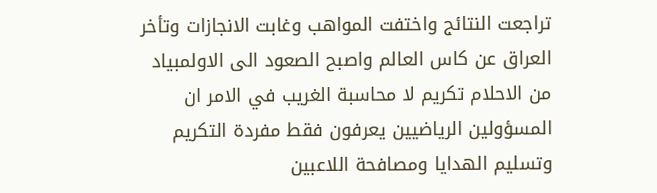تراجعت النتائج واختفت المواهب وغابت الانجازات وتأخر العراق عن كاس العالم واصبح الصعود الى الاولمبياد من الاحلام تكريم لا محاسبة الغريب في الامر ان المسؤولين الرياضيين يعرفون فقط مفردة التكريم وتسليم الهدايا ومصافحة اللاعبين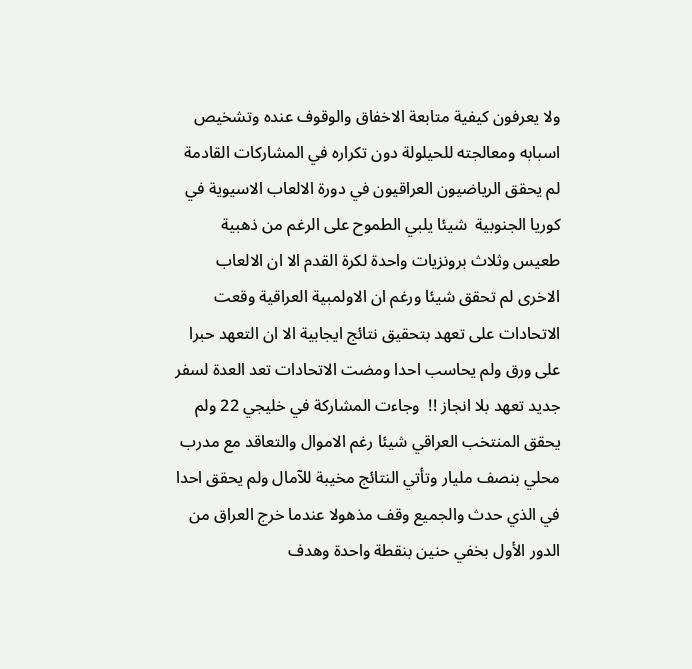ولا يعرفون كيفية متابعة الاخفاق والوقوف عنده وتشخيص اسبابه ومعالجته للحيلولة دون تكراره في المشاركات القادمة لم يحقق الرياضيون العراقيون في دورة الالعاب الاسيوية في كوريا الجنوبية  شيئا يلبي الطموح على الرغم من ذهبية طعيس وثلاث برونزيات واحدة لكرة القدم الا ان الالعاب الاخرى لم تحقق شيئا ورغم ان الاولمبية العراقية وقعت الاتحادات على تعهد بتحقيق نتائج ايجابية الا ان التعهد حبرا على ورق ولم يحاسب احدا ومضت الاتحادات تعد العدة لسفر جديد تعهد بلا انجاز !!  وجاءت المشاركة في خليجي 22 ولم يحقق المنتخب العراقي شيئا رغم الاموال والتعاقد مع مدرب محلي بنصف مليار وتأتي النتائج مخيبة للآمال ولم يحقق احدا في الذي حدث والجميع وقف مذهولا عندما خرج العراق من الدور الأول بخفي حنين بنقطة واحدة وهدف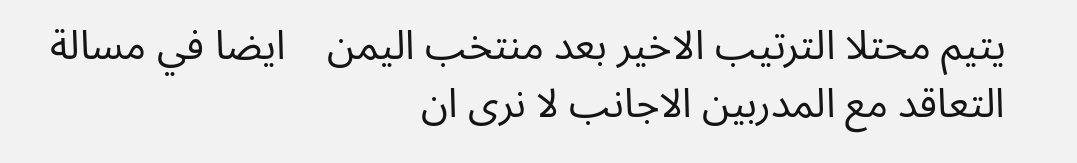يتيم محتلا الترتيب الاخير بعد منتخب اليمن    ايضا في مسالة التعاقد مع المدربين الاجانب لا نرى ان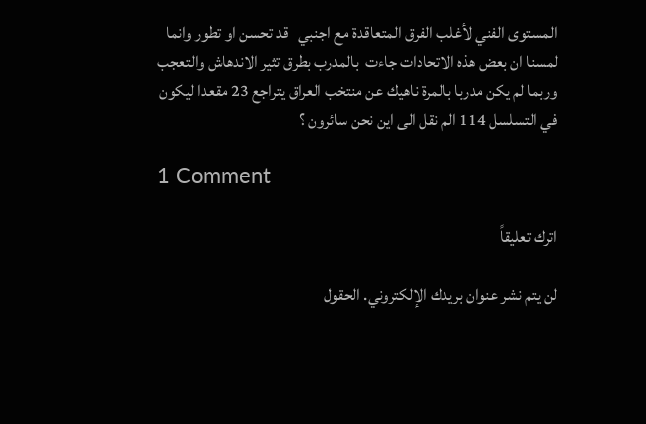المستوى الفني لأغلب الفرق المتعاقدة مع اجنبي   قد تحسن او تطور وانما لمسنا ان بعض هذه الاتحادات جاءت  بالمدرب بطرق تثير الاندهاش والتعجب  وربما لم يكن مدربا بالمرة ناهيك عن منتخب العراق يتراجع 23 مقعدا ليكون في التسلسل 114 الم نقل الى اين نحن سائرون ؟

1 Comment

اترك تعليقاً

لن يتم نشر عنوان بريدك الإلكتروني. الحقول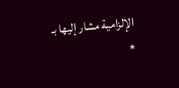الإلزامية مشار إليها بـ *